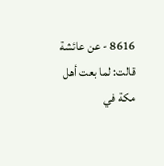8616 - عن عائشة قالت: لما بعت أهل مكة في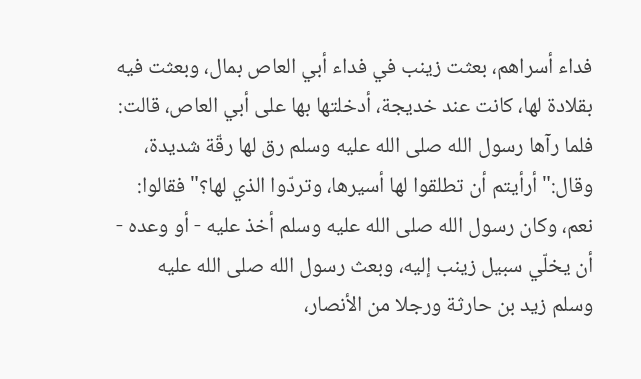فداء أسراهم، بعثت زينب في فداء أبي العاص بمال، وبعثت فيه بقلادة لها، كانت عند خديجة، أدخلتها بها على أبي العاص، قالت: فلما رآها رسول الله صلى الله عليه وسلم رق لها رقّة شديدة، وقال:"أرأيتم أن تطلقوا لها أسيرها، وتردّوا الذي لها؟" فقالوا: نعم، وكان رسول الله صلى الله عليه وسلم أخذ عليه - أو وعده - أن يخلّي سبيل زينب إليه، وبعث رسول الله صلى الله عليه وسلم زيد بن حارثة ورجلا من الأنصار،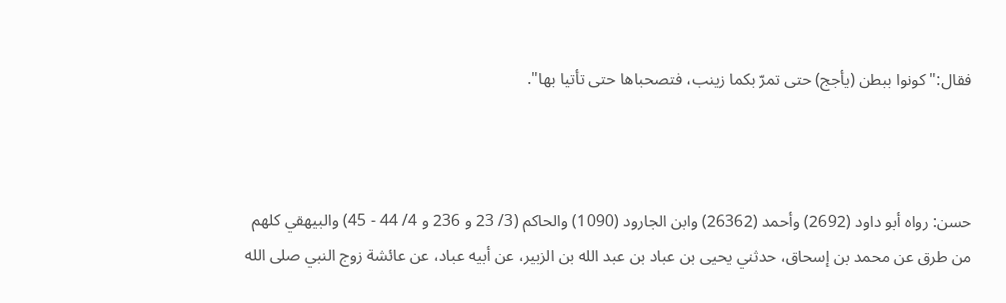فقال:"كونوا ببطن (يأجج) حتى تمرّ بكما زينب، فتصحباها حتى تأتيا بها".



حسن: رواه أبو داود (2692) وأحمد (26362) وابن الجارود (1090) والحاكم (3/ 23 و 236 و 4/ 44 - 45) والبيهقي كلهم من طرق عن محمد بن إسحاق، حدثني يحيى بن عباد بن عبد الله بن الزبير، عن أبيه عباد، عن عائشة زوج النبي صلى الله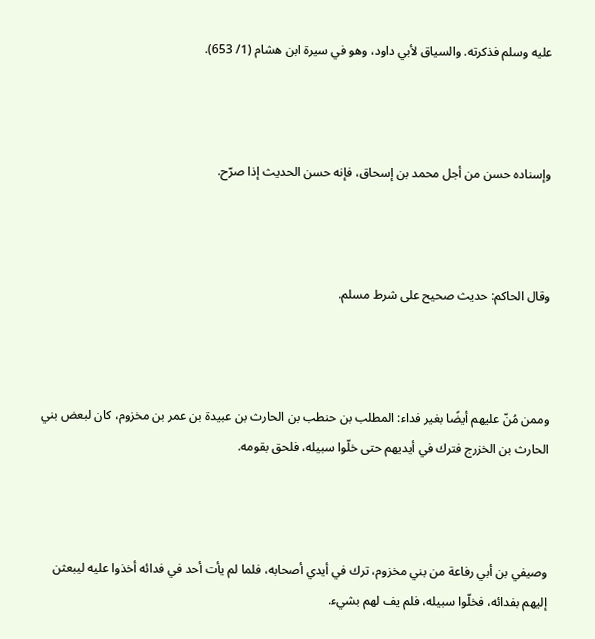عليه وسلم فذكرته. والسياق لأبي داود، وهو في سيرة ابن هشام (1/ 653).



وإسناده حسن من أجل محمد بن إسحاق، فإنه حسن الحديث إذا صرّح.



وقال الحاكم: حديث صحيح على شرط مسلم.



وممن مُنّ عليهم أيضًا بغير فداء: المطلب بن حنطب بن الحارث بن عبيدة بن عمر بن مخزوم، كان لبعض بني الحارث بن الخزرج فترك في أيديهم حتى خلّوا سبيله، فلحق بقومه.



وصيفي بن أبي رفاعة من بني مخزوم، ترك في أيدي أصحابه، فلما لم يأت أحد في فدائه أخذوا عليه ليبعثن إليهم بفدائه، فخلّوا سبيله، فلم يف لهم بشيء.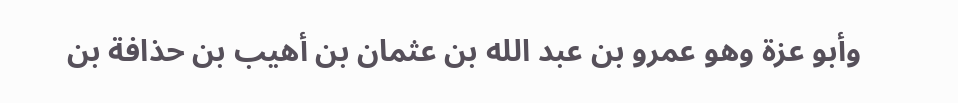وأبو عزة وهو عمرو بن عبد الله بن عثمان بن أهيب بن حذافة بن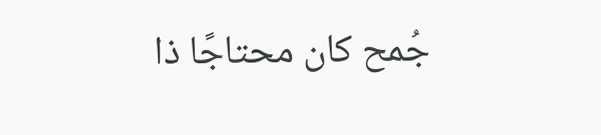جُمح كان محتاجًا ذا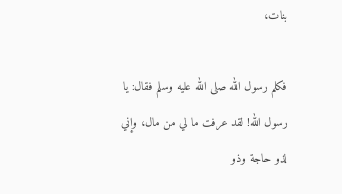بنات،

فكلم رسول الله صلى الله عليه وسلم فقال: يا رسول الله! لقد عرفت ما لي من مال، وإني لذو حاجة وذو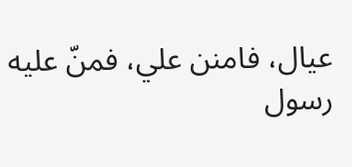عيال، فامنن علي، فمنّ عليه رسول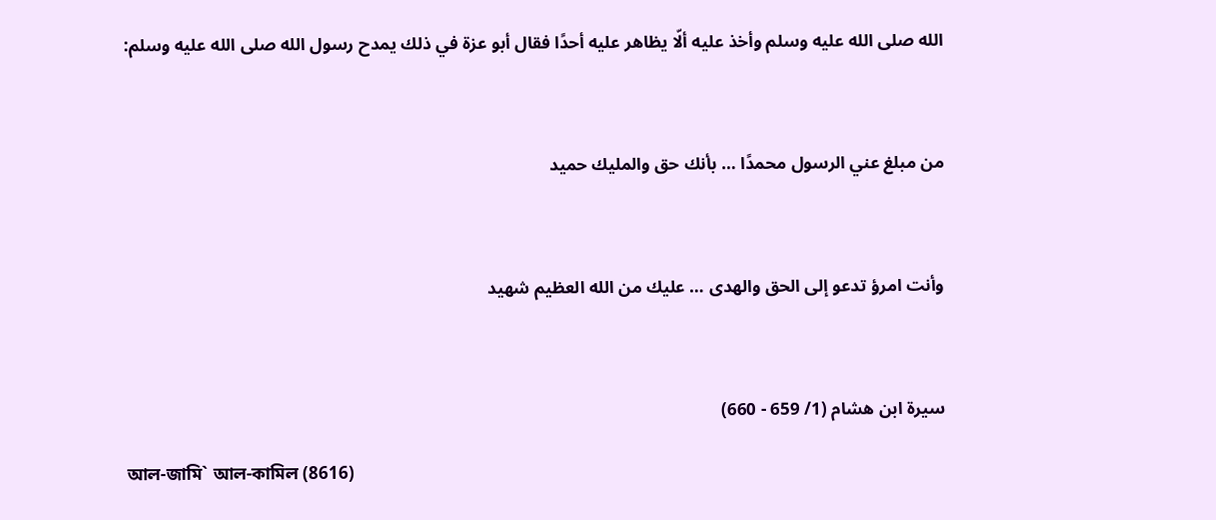الله صلى الله عليه وسلم وأخذ عليه ألّا يظاهر عليه أحدًا فقال أبو عزة في ذلك يمدح رسول الله صلى الله عليه وسلم:



من مبلغ عني الرسول محمدًا … بأنك حق والمليك حميد



وأنت امرؤ تدعو إلى الحق والهدى … عليك من الله العظيم شهيد



سيرة ابن هشام (1/ 659 - 660)

আল-জামি` আল-কামিল (8616)